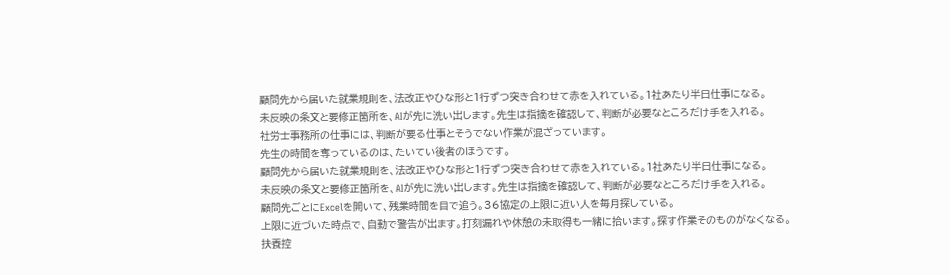顧問先から届いた就業規則を、法改正やひな形と1行ずつ突き合わせて赤を入れている。1社あたり半日仕事になる。
未反映の条文と要修正箇所を、AIが先に洗い出します。先生は指摘を確認して、判断が必要なところだけ手を入れる。
社労士事務所の仕事には、判断が要る仕事とそうでない作業が混ざっています。
先生の時間を奪っているのは、たいてい後者のほうです。
顧問先から届いた就業規則を、法改正やひな形と1行ずつ突き合わせて赤を入れている。1社あたり半日仕事になる。
未反映の条文と要修正箇所を、AIが先に洗い出します。先生は指摘を確認して、判断が必要なところだけ手を入れる。
顧問先ごとにExcelを開いて、残業時間を目で追う。36協定の上限に近い人を毎月探している。
上限に近づいた時点で、自動で警告が出ます。打刻漏れや休憩の未取得も一緒に拾います。探す作業そのものがなくなる。
扶養控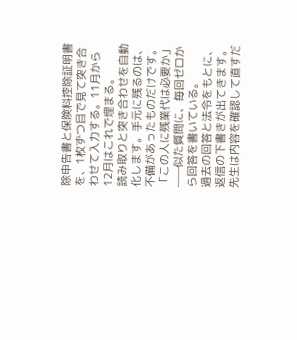除申告書と保険料控除証明書を、1枚ずつ目で見て突き合わせて入力する。11月から12月はこれで埋まる。
読み取りと突き合わせを自動化します。手元に残るのは、不備があったものだけです。
「この人に残業代は必要か」——似た質問に、毎回ゼロから回答を書いている。
過去の回答と法令をもとに、返信の下書きが出てきます。先生は内容を確認して直すだ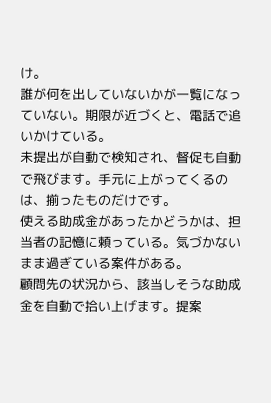け。
誰が何を出していないかが一覧になっていない。期限が近づくと、電話で追いかけている。
未提出が自動で検知され、督促も自動で飛びます。手元に上がってくるのは、揃ったものだけです。
使える助成金があったかどうかは、担当者の記憶に頼っている。気づかないまま過ぎている案件がある。
顧問先の状況から、該当しそうな助成金を自動で拾い上げます。提案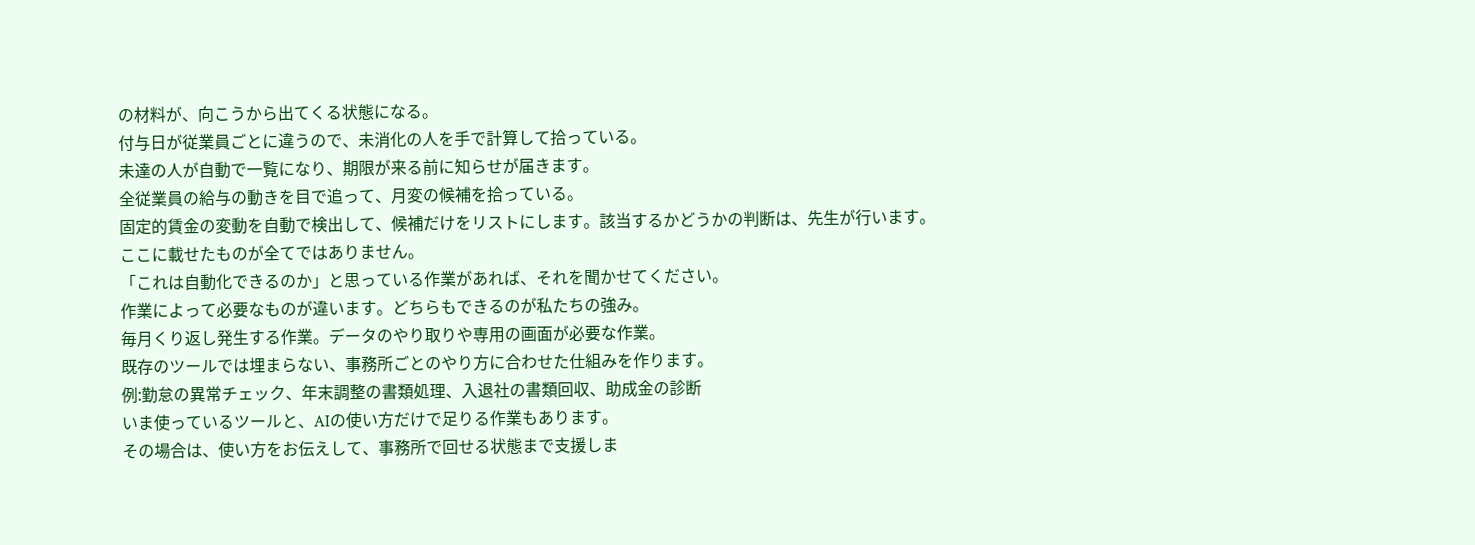の材料が、向こうから出てくる状態になる。
付与日が従業員ごとに違うので、未消化の人を手で計算して拾っている。
未達の人が自動で一覧になり、期限が来る前に知らせが届きます。
全従業員の給与の動きを目で追って、月変の候補を拾っている。
固定的賃金の変動を自動で検出して、候補だけをリストにします。該当するかどうかの判断は、先生が行います。
ここに載せたものが全てではありません。
「これは自動化できるのか」と思っている作業があれば、それを聞かせてください。
作業によって必要なものが違います。どちらもできるのが私たちの強み。
毎月くり返し発生する作業。データのやり取りや専用の画面が必要な作業。
既存のツールでは埋まらない、事務所ごとのやり方に合わせた仕組みを作ります。
例:勤怠の異常チェック、年末調整の書類処理、入退社の書類回収、助成金の診断
いま使っているツールと、AIの使い方だけで足りる作業もあります。
その場合は、使い方をお伝えして、事務所で回せる状態まで支援しま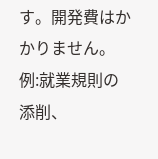す。開発費はかかりません。
例:就業規則の添削、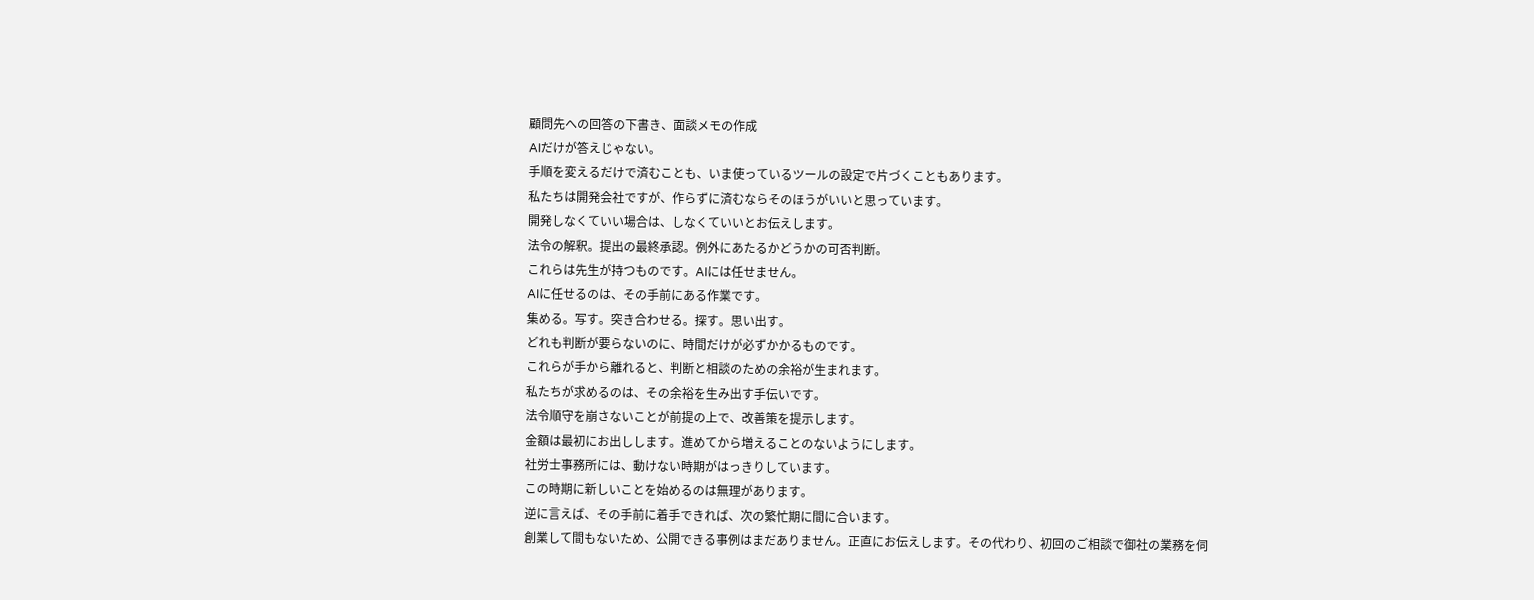顧問先への回答の下書き、面談メモの作成
AIだけが答えじゃない。
手順を変えるだけで済むことも、いま使っているツールの設定で片づくこともあります。
私たちは開発会社ですが、作らずに済むならそのほうがいいと思っています。
開発しなくていい場合は、しなくていいとお伝えします。
法令の解釈。提出の最終承認。例外にあたるかどうかの可否判断。
これらは先生が持つものです。AIには任せません。
AIに任せるのは、その手前にある作業です。
集める。写す。突き合わせる。探す。思い出す。
どれも判断が要らないのに、時間だけが必ずかかるものです。
これらが手から離れると、判断と相談のための余裕が生まれます。
私たちが求めるのは、その余裕を生み出す手伝いです。
法令順守を崩さないことが前提の上で、改善策を提示します。
金額は最初にお出しします。進めてから増えることのないようにします。
社労士事務所には、動けない時期がはっきりしています。
この時期に新しいことを始めるのは無理があります。
逆に言えば、その手前に着手できれば、次の繁忙期に間に合います。
創業して間もないため、公開できる事例はまだありません。正直にお伝えします。その代わり、初回のご相談で御社の業務を伺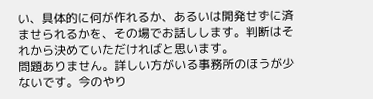い、具体的に何が作れるか、あるいは開発せずに済ませられるかを、その場でお話しします。判断はそれから決めていただければと思います。
問題ありません。詳しい方がいる事務所のほうが少ないです。今のやり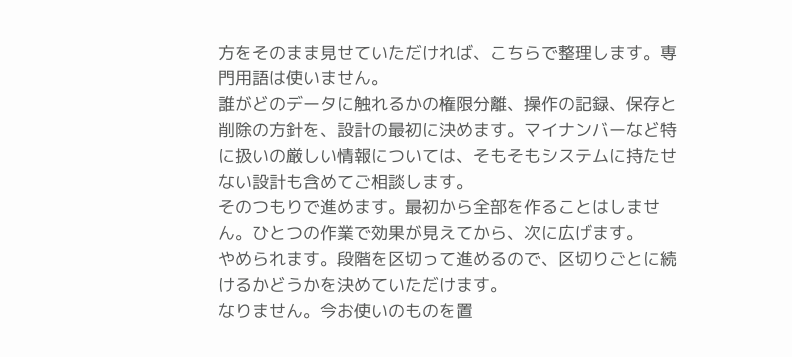方をそのまま見せていただければ、こちらで整理します。専門用語は使いません。
誰がどのデータに触れるかの権限分離、操作の記録、保存と削除の方針を、設計の最初に決めます。マイナンバーなど特に扱いの厳しい情報については、そもそもシステムに持たせない設計も含めてご相談します。
そのつもりで進めます。最初から全部を作ることはしません。ひとつの作業で効果が見えてから、次に広げます。
やめられます。段階を区切って進めるので、区切りごとに続けるかどうかを決めていただけます。
なりません。今お使いのものを置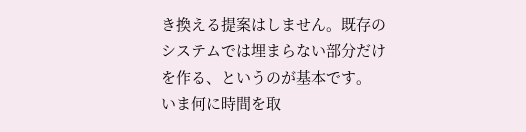き換える提案はしません。既存のシステムでは埋まらない部分だけを作る、というのが基本です。
いま何に時間を取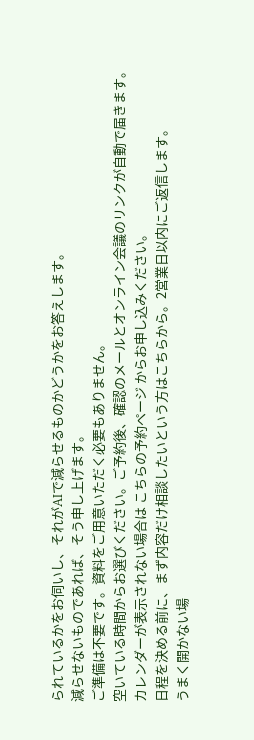られているかをお伺いし、それがAIで減らせるものかどうかをお答えします。
減らせないものであれば、そう申し上げます。
ご準備は不要です。資料をご用意いただく必要もありません。
空いている時間からお選びください。ご予約後、確認のメールとオンライン会議のリンクが自動で届きます。
カレンダーが表示されない場合は こちらの予約ページ からお申し込みください。
日程を決める前に、まず内容だけ相談したいという方はこちらから。2営業日以内にご返信します。
うまく開かない場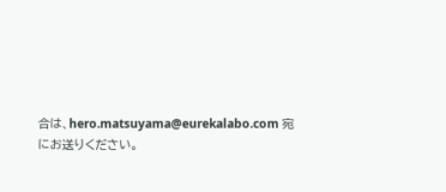合は、hero.matsuyama@eurekalabo.com 宛にお送りください。